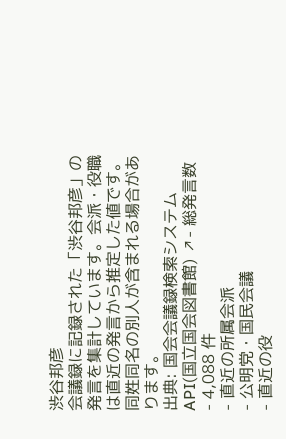渋谷邦彦
会議録に記録された「渋谷邦彦」の発言を集計しています。会派・役職は直近の発言から推定した値です。同姓同名の別人が含まれる場合があります。
出典: 国会会議録検索システム API(国立国会図書館) ↗- 総発言数
- 4,088 件
- 直近の所属会派
- 公明党・国民会議
- 直近の役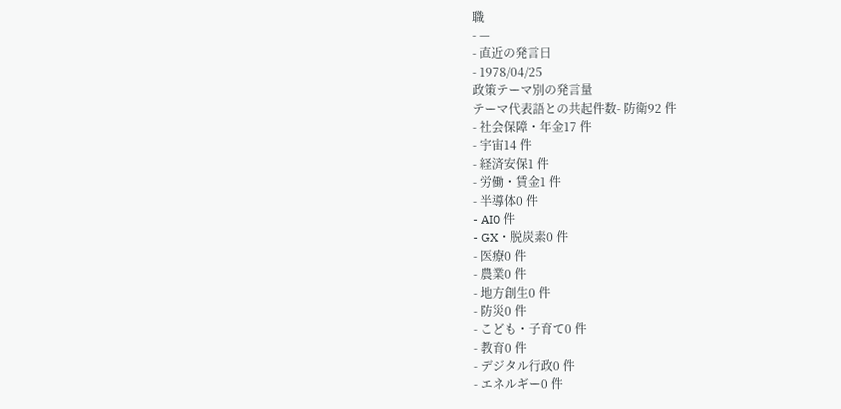職
- —
- 直近の発言日
- 1978/04/25
政策テーマ別の発言量
テーマ代表語との共起件数- 防衛92 件
- 社会保障・年金17 件
- 宇宙14 件
- 経済安保1 件
- 労働・賃金1 件
- 半導体0 件
- AI0 件
- GX・脱炭素0 件
- 医療0 件
- 農業0 件
- 地方創生0 件
- 防災0 件
- こども・子育て0 件
- 教育0 件
- デジタル行政0 件
- エネルギー0 件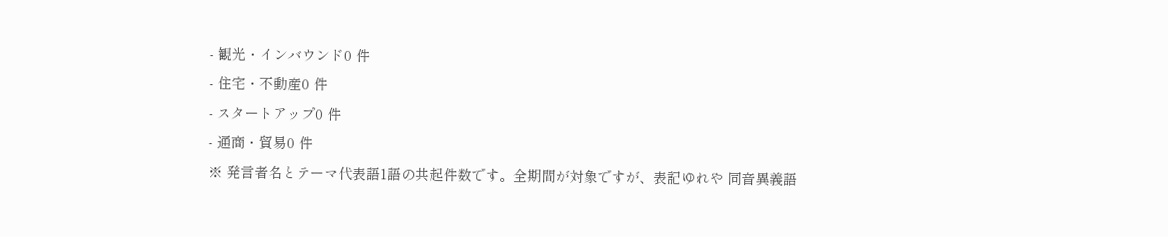- 観光・インバウンド0 件
- 住宅・不動産0 件
- スタートアップ0 件
- 通商・貿易0 件
※ 発言者名とテーマ代表語1語の共起件数です。全期間が対象ですが、表記ゆれや 同音異義語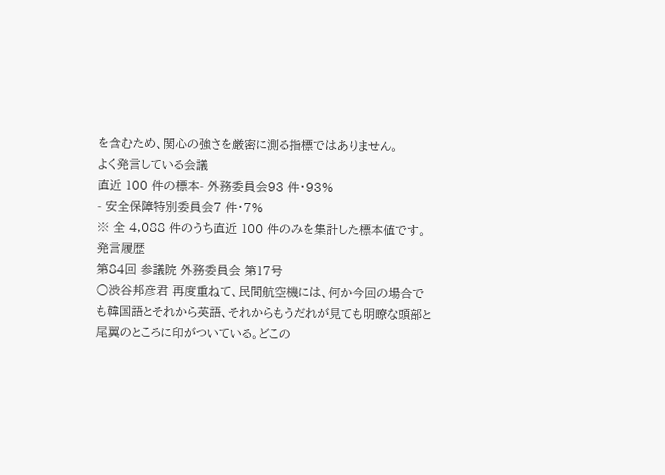を含むため、関心の強さを厳密に測る指標ではありません。
よく発言している会議
直近 100 件の標本- 外務委員会93 件・93%
- 安全保障特別委員会7 件・7%
※ 全 4,088 件のうち直近 100 件のみを集計した標本値です。
発言履歴
第84回 参議院 外務委員会 第17号
○渋谷邦彦君 再度重ねて、民間航空機には、何か今回の場合でも韓国語とそれから英語、それからもうだれが見ても明瞭な頭部と尾翼のところに印がついている。どこの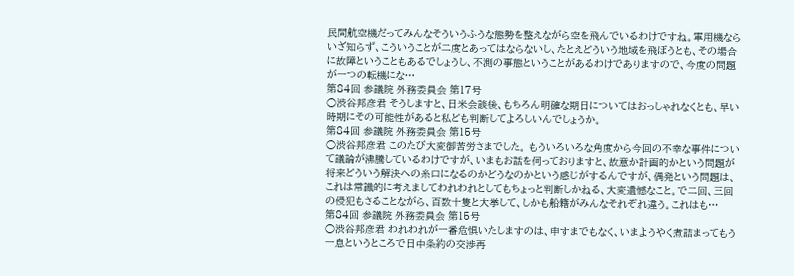民間航空機だってみんなそういうふうな態勢を整えながら空を飛んでいるわけですね。軍用機ならいざ知らず、こういうことが二度とあってはならないし、たとえどういう地域を飛ぼうとも、その場合に故障ということもあるでしょうし、不測の事態ということがあるわけでありますので、今度の問題が一つの転機にな…
第84回 参議院 外務委員会 第17号
○渋谷邦彦君 そうしますと、日米会談後、もちろん明確な期日についてはおっしゃれなくとも、早い時期にその可能性があると私ども判断してよろしいんでしょうか。
第84回 参議院 外務委員会 第15号
○渋谷邦彦君 このたび大変御苦労さまでした。 もういろいろな角度から今回の不幸な事件について議論が沸騰しているわけですが、いまもお話を伺っておりますと、故意か計画的かという問題が将来どういう解決への糸口になるのかどうなのかという感じがするんですが、偶発という問題は、これは常識的に考えましてわれわれとしてもちょっと判断しかねる、大変遺憾なこと。で二回、三回の侵犯もさることながら、百数十隻と大挙して、しかも船籍がみんなそれぞれ違う。これはも…
第84回 参議院 外務委員会 第15号
○渋谷邦彦君 われわれが一番危惧いたしますのは、申すまでもなく、いまようやく煮詰まってもう一息というところで日中条約の交渉再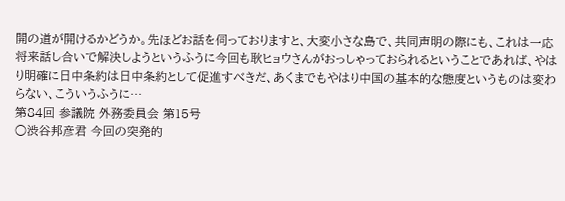開の道が開けるかどうか。先ほどお話を伺っておりますと、大変小さな島で、共同声明の際にも、これは一応将来話し合いで解決しようというふうに今回も耿ヒョウさんがおっしゃっておられるということであれば、やはり明確に日中条約は日中条約として促進すべきだ、あくまでもやはり中国の基本的な態度というものは変わらない、こういうふうに…
第84回 参議院 外務委員会 第15号
○渋谷邦彦君 今回の突発的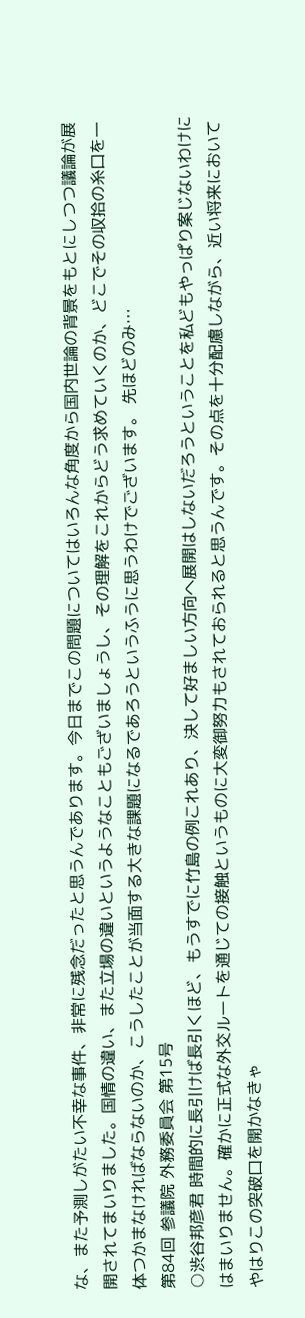な、また予測しがたい不幸な事件、非常に残念だったと思うんであります。今日までこの問題についてはいろんな角度から国内世論の背景をもとにしつつ議論が展開されてまいりました。国情の違い、また立場の違いというようなこともございましょうし、その理解をこれからどう求めていくのか、どこでその収拾の糸口を一体つかまなければならないのか、こうしたことが当面する大きな課題になるであろうというふうに思うわけでございます。 先ほどのみ…
第84回 参議院 外務委員会 第15号
○渋谷邦彦君 時間的に長引けば長引くほど、もうすでに竹島の例これあり、決して好ましい方向へ展開はしないだろうということを私どもやっぱり案じないわけにはまいりません。確かに正式な外交ルートを通じての接触というものに大変御努力もされておられると思うんです。その点を十分配慮しながら、近い将来においてやはりこの突破口を開かなきゃ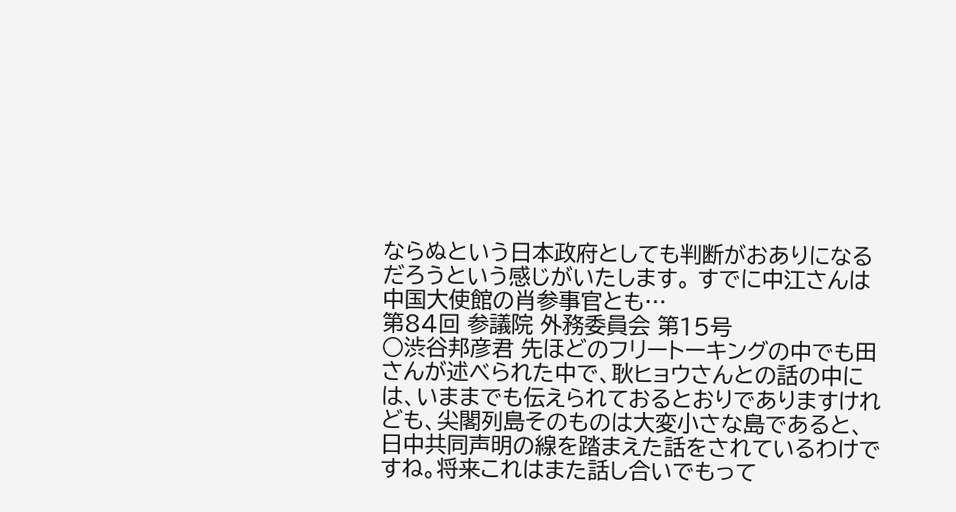ならぬという日本政府としても判断がおありになるだろうという感じがいたします。 すでに中江さんは中国大使館の肖参事官とも…
第84回 参議院 外務委員会 第15号
○渋谷邦彦君 先ほどのフリートーキングの中でも田さんが述べられた中で、耿ヒョウさんとの話の中には、いままでも伝えられておるとおりでありますけれども、尖閣列島そのものは大変小さな島であると、日中共同声明の線を踏まえた話をされているわけですね。将来これはまた話し合いでもって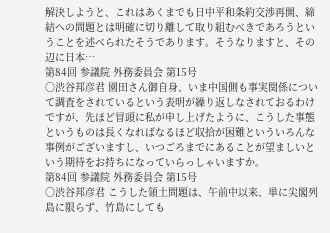解決しようと、これはあくまでも日中平和条約交渉再開、締結への問題とは明確に切り離して取り組むべきであろうということを述べられたそうであります。そうなりますと、その辺に日本…
第84回 参議院 外務委員会 第15号
○渋谷邦彦君 園田さん御自身、いま中国側も事実関係について調査をされているという表明が繰り返しなされておるわけですが、先ほど冒頭に私が申し上げたように、こうした事態というものは長くなればなるほど収拾が困難といういろんな事例がございますし、いつごろまでにあることが望ましいという期待をお持ちになっていらっしゃいますか。
第84回 参議院 外務委員会 第15号
○渋谷邦彦君 こうした領土問題は、午前中以来、単に尖閣列島に限らず、竹島にしても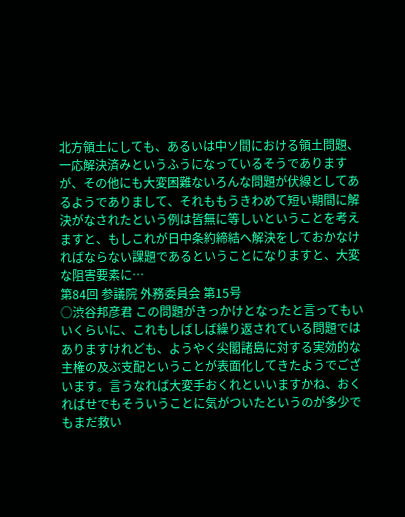北方領土にしても、あるいは中ソ間における領土問題、一応解決済みというふうになっているそうでありますが、その他にも大変困難ないろんな問題が伏線としてあるようでありまして、それももうきわめて短い期間に解決がなされたという例は皆無に等しいということを考えますと、もしこれが日中条約締結へ解決をしておかなければならない課題であるということになりますと、大変な阻害要素に…
第84回 参議院 外務委員会 第15号
○渋谷邦彦君 この問題がきっかけとなったと言ってもいいくらいに、これもしばしば繰り返されている問題ではありますけれども、ようやく尖閣諸島に対する実効的な主権の及ぶ支配ということが表面化してきたようでございます。言うなれば大変手おくれといいますかね、おくればせでもそういうことに気がついたというのが多少でもまだ救い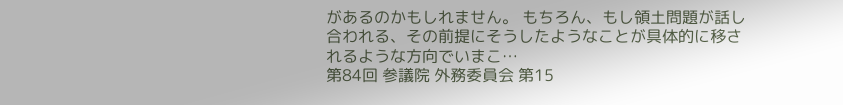があるのかもしれません。 もちろん、もし領土問題が話し合われる、その前提にそうしたようなことが具体的に移されるような方向でいまこ…
第84回 参議院 外務委員会 第15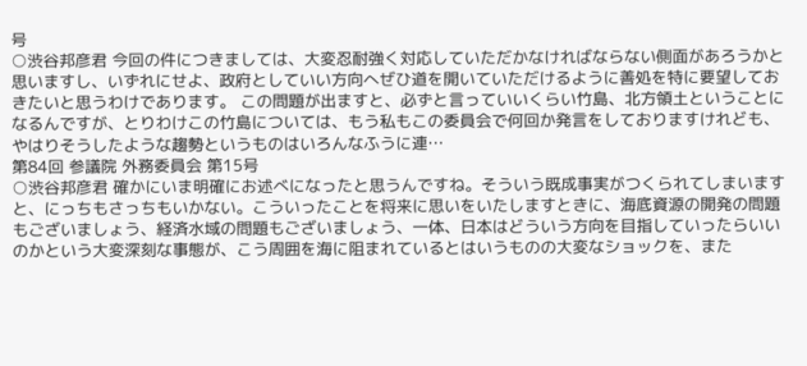号
○渋谷邦彦君 今回の件につきましては、大変忍耐強く対応していただかなければならない側面があろうかと思いますし、いずれにせよ、政府としていい方向へぜひ道を開いていただけるように善処を特に要望しておきたいと思うわけであります。 この問題が出ますと、必ずと言っていいくらい竹島、北方領土ということになるんですが、とりわけこの竹島については、もう私もこの委員会で何回か発言をしておりますけれども、やはりそうしたような趨勢というものはいろんなふうに連…
第84回 参議院 外務委員会 第15号
○渋谷邦彦君 確かにいま明確にお述べになったと思うんですね。そういう既成事実がつくられてしまいますと、にっちもさっちもいかない。こういったことを将来に思いをいたしますときに、海底資源の開発の問題もございましょう、経済水域の問題もございましょう、一体、日本はどういう方向を目指していったらいいのかという大変深刻な事態が、こう周囲を海に阻まれているとはいうものの大変なショックを、また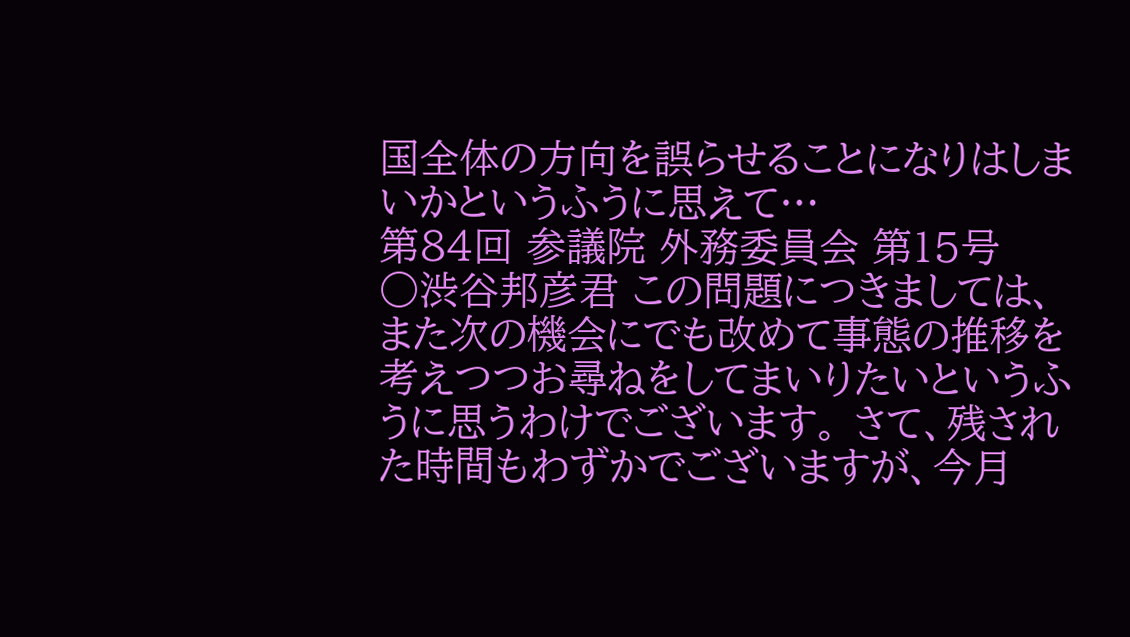国全体の方向を誤らせることになりはしまいかというふうに思えて…
第84回 参議院 外務委員会 第15号
○渋谷邦彦君 この問題につきましては、また次の機会にでも改めて事態の推移を考えつつお尋ねをしてまいりたいというふうに思うわけでございます。 さて、残された時間もわずかでございますが、今月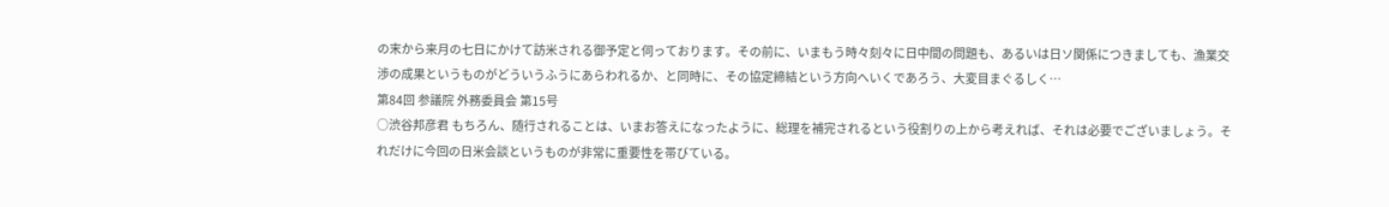の末から来月の七日にかけて訪米される御予定と伺っております。その前に、いまもう時々刻々に日中間の問題も、あるいは日ソ関係につきましても、漁業交渉の成果というものがどういうふうにあらわれるか、と同時に、その協定締結という方向へいくであろう、大変目まぐるしく…
第84回 参議院 外務委員会 第15号
○渋谷邦彦君 もちろん、随行されることは、いまお答えになったように、総理を補完されるという役割りの上から考えれば、それは必要でございましょう。それだけに今回の日米会談というものが非常に重要性を帯びている。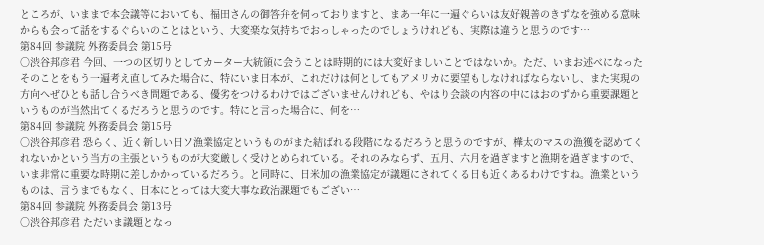ところが、いままで本会議等においても、福田さんの御答弁を伺っておりますと、まあ一年に一遍ぐらいは友好親善のきずなを強める意味からも会って話をするぐらいのことはという、大変楽な気持ちでおっしゃったのでしょうけれども、実際は違うと思うのです…
第84回 参議院 外務委員会 第15号
○渋谷邦彦君 今回、一つの区切りとしてカーター大統領に会うことは時期的には大変好ましいことではないか。ただ、いまお述べになったそのことをもう一遍考え直してみた場合に、特にいま日本が、これだけは何としてもアメリカに要望もしなければならないし、また実現の方向へぜひとも話し合うべき問題である、優劣をつけるわけではございませんけれども、やはり会談の内容の中にはおのずから重要課題というものが当然出てくるだろうと思うのです。特にと言った場合に、何を…
第84回 参議院 外務委員会 第15号
○渋谷邦彦君 恐らく、近く新しい日ソ漁業協定というものがまた結ばれる段階になるだろうと思うのですが、樺太のマスの漁獲を認めてくれないかという当方の主張というものが大変厳しく受けとめられている。それのみならず、五月、六月を過ぎますと漁期を過ぎますので、いま非常に重要な時期に差しかかっているだろう。と同時に、日米加の漁業協定が議題にされてくる日も近くあるわけですね。漁業というものは、言うまでもなく、日本にとっては大変大事な政治課題でもござい…
第84回 参議院 外務委員会 第13号
○渋谷邦彦君 ただいま議題となっ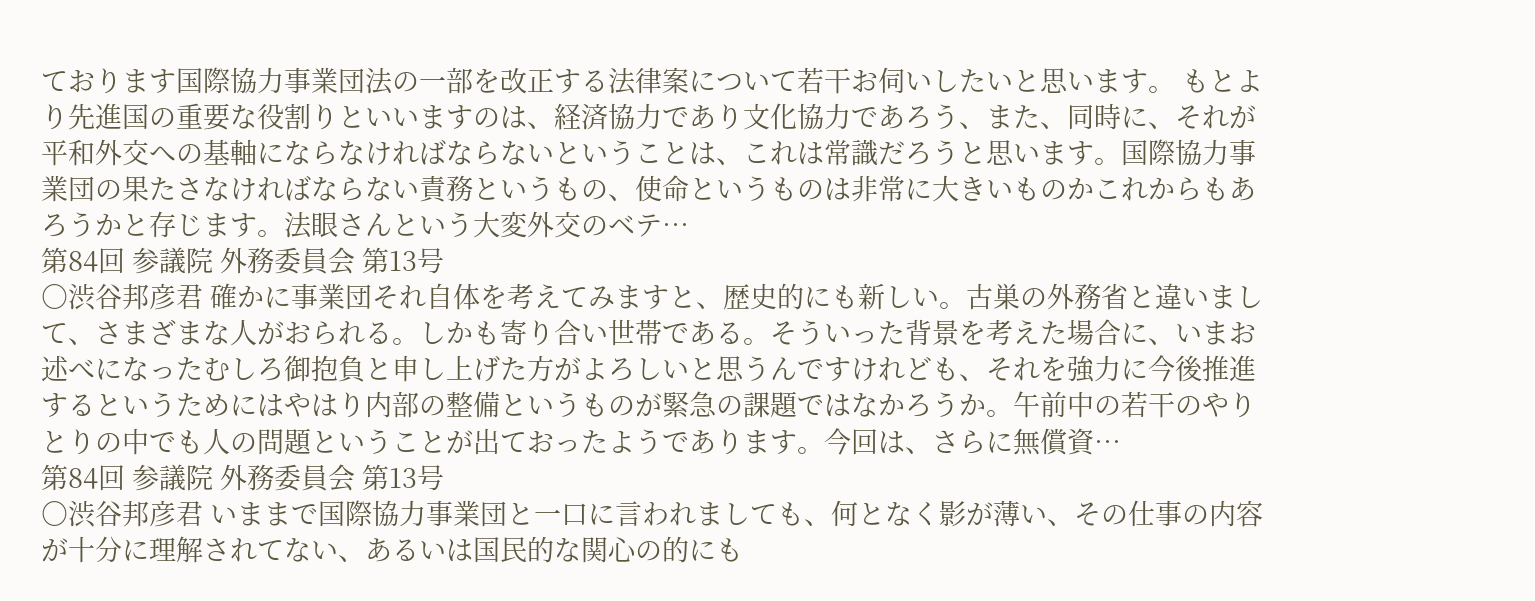ております国際協力事業団法の一部を改正する法律案について若干お伺いしたいと思います。 もとより先進国の重要な役割りといいますのは、経済協力であり文化協力であろう、また、同時に、それが平和外交への基軸にならなければならないということは、これは常識だろうと思います。国際協力事業団の果たさなければならない責務というもの、使命というものは非常に大きいものかこれからもあろうかと存じます。法眼さんという大変外交のベテ…
第84回 参議院 外務委員会 第13号
○渋谷邦彦君 確かに事業団それ自体を考えてみますと、歴史的にも新しい。古巣の外務省と違いまして、さまざまな人がおられる。しかも寄り合い世帯である。そういった背景を考えた場合に、いまお述べになったむしろ御抱負と申し上げた方がよろしいと思うんですけれども、それを強力に今後推進するというためにはやはり内部の整備というものが緊急の課題ではなかろうか。午前中の若干のやりとりの中でも人の問題ということが出ておったようであります。今回は、さらに無償資…
第84回 参議院 外務委員会 第13号
○渋谷邦彦君 いままで国際協力事業団と一口に言われましても、何となく影が薄い、その仕事の内容が十分に理解されてない、あるいは国民的な関心の的にも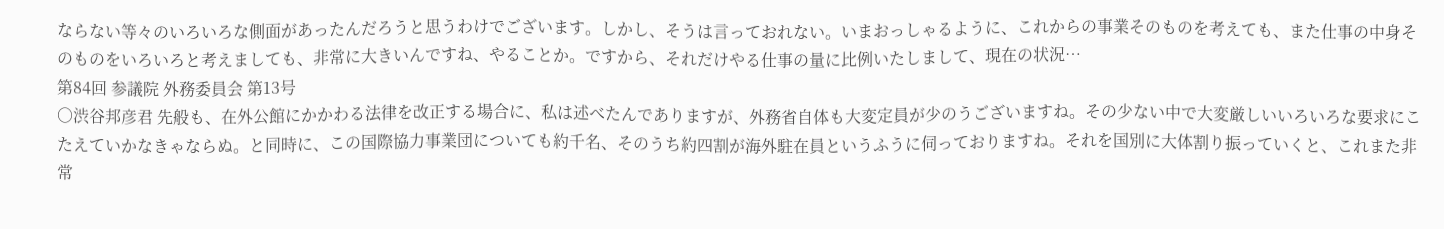ならない等々のいろいろな側面があったんだろうと思うわけでございます。しかし、そうは言っておれない。いまおっしゃるように、これからの事業そのものを考えても、また仕事の中身そのものをいろいろと考えましても、非常に大きいんですね、やることか。ですから、それだけやる仕事の量に比例いたしまして、現在の状況…
第84回 参議院 外務委員会 第13号
○渋谷邦彦君 先般も、在外公館にかかわる法律を改正する場合に、私は述べたんでありますが、外務省自体も大変定員が少のうございますね。その少ない中で大変厳しいいろいろな要求にこたえていかなきゃならぬ。と同時に、この国際協力事業団についても約千名、そのうち約四割が海外駐在員というふうに伺っておりますね。それを国別に大体割り振っていくと、これまた非常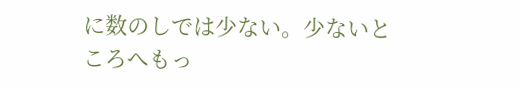に数のしでは少ない。少ないところへもっ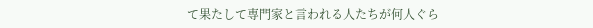て果たして専門家と言われる人たちが何人ぐら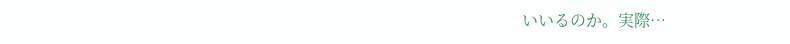いいるのか。実際…